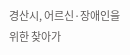경산시, 어르신·장애인을 위한 찾아가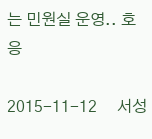는 민원실 운영.. 호응

2015-11-12     서성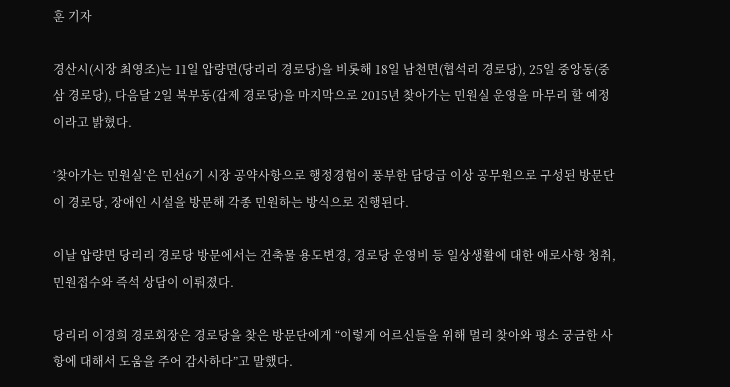훈 기자

경산시(시장 최영조)는 11일 압량면(당리리 경로당)을 비롯해 18일 남천면(협석리 경로당), 25일 중앙동(중삼 경로당), 다음달 2일 북부동(갑제 경로당)을 마지막으로 2015년 찾아가는 민원실 운영을 마무리 할 예정이라고 밝혔다.

‘찾아가는 민원실’은 민선6기 시장 공약사항으로 행정경험이 풍부한 담당급 이상 공무원으로 구성된 방문단이 경로당, 장애인 시설을 방문해 각종 민원하는 방식으로 진행된다.

이날 압량면 당리리 경로당 방문에서는 건축물 용도변경, 경로당 운영비 등 일상생활에 대한 애로사항 청취, 민원접수와 즉석 상담이 이뤄졌다.

당리리 이경희 경로회장은 경로당을 찾은 방문단에게 “이렇게 어르신들을 위해 멀리 찾아와 평소 궁금한 사항에 대해서 도움을 주어 감사하다”고 말했다.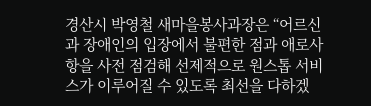경산시 박영철 새마을봉사과장은 “어르신과 장애인의 입장에서 불편한 점과 애로사항을 사전 점검해 선제적으로 원스톱 서비스가 이루어질 수 있도록 최선을 다하겠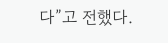다”고 전했다.